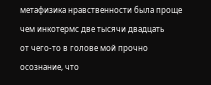метафизика нравственности была проще
чем инкотермс две тысячи двадцать
от чего-то в голове мой прочно
осознание, что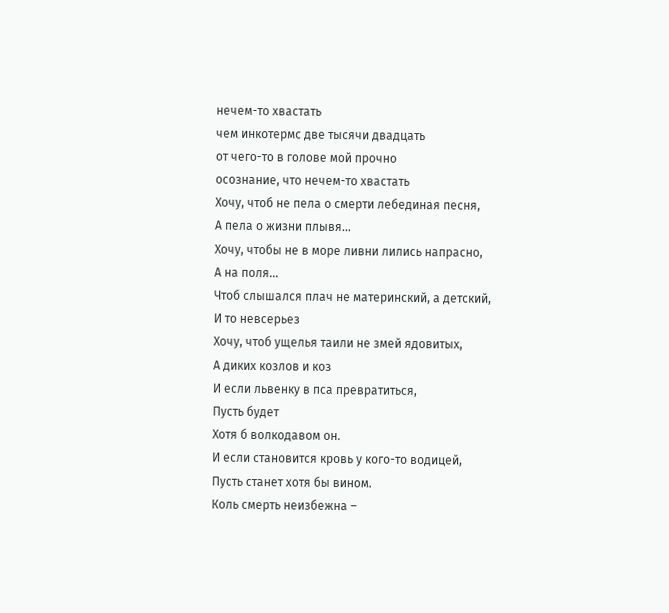нечем-то хвастать
чем инкотермс две тысячи двадцать
от чего-то в голове мой прочно
осознание, что нечем-то хвастать
Хочу, чтоб не пела о смерти лебединая песня,
А пела о жизни плывя…
Хочу, чтобы не в море ливни лились напрасно,
А на поля…
Чтоб слышался плач не материнский, а детский,
И то невсерьез
Хочу, чтоб ущелья таили не змей ядовитых,
А диких козлов и коз
И если львенку в пса превратиться,
Пусть будет
Хотя б волкодавом он.
И если становится кровь у кого-то водицей,
Пусть станет хотя бы вином.
Коль смерть неизбежна –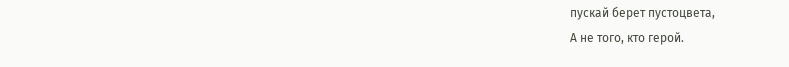пускай берет пустоцвета,
А не того, кто герой.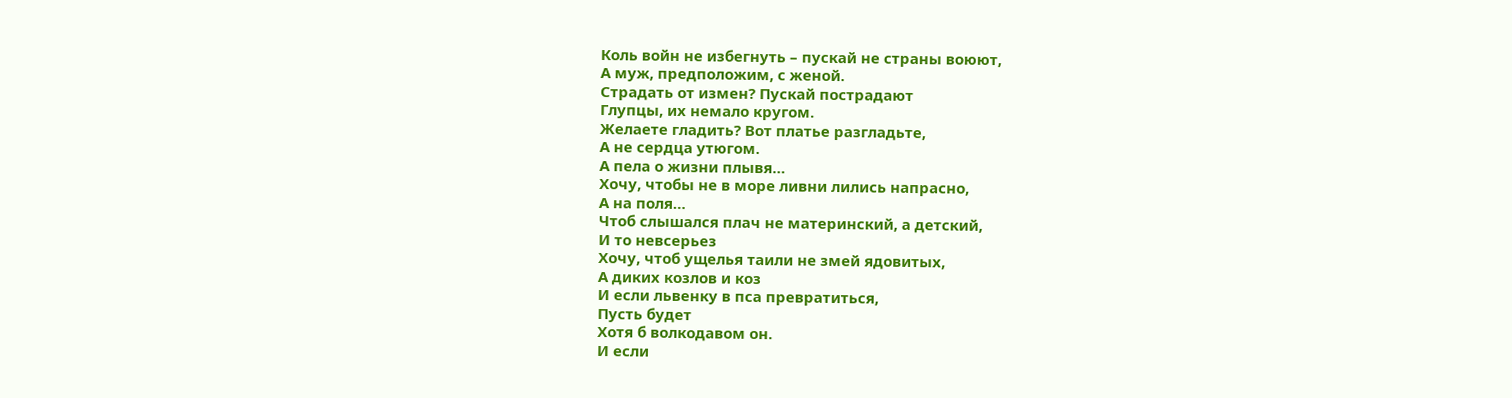Коль войн не избегнуть – пускай не страны воюют,
А муж, предположим, с женой.
Страдать от измен? Пускай пострадают
Глупцы, их немало кругом.
Желаете гладить? Вот платье разгладьте,
А не сердца утюгом.
А пела о жизни плывя…
Хочу, чтобы не в море ливни лились напрасно,
А на поля…
Чтоб слышался плач не материнский, а детский,
И то невсерьез
Хочу, чтоб ущелья таили не змей ядовитых,
А диких козлов и коз
И если львенку в пса превратиться,
Пусть будет
Хотя б волкодавом он.
И если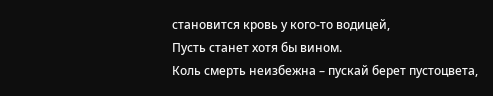становится кровь у кого-то водицей,
Пусть станет хотя бы вином.
Коль смерть неизбежна – пускай берет пустоцвета,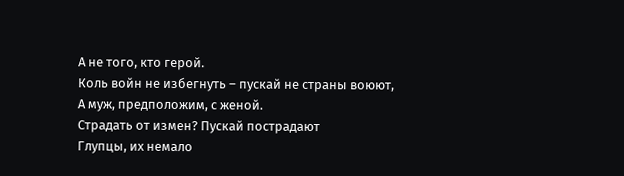А не того, кто герой.
Коль войн не избегнуть – пускай не страны воюют,
А муж, предположим, с женой.
Страдать от измен? Пускай пострадают
Глупцы, их немало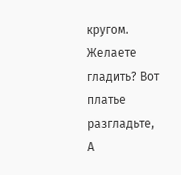кругом.
Желаете гладить? Вот платье разгладьте,
А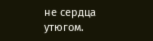не сердца утюгом.